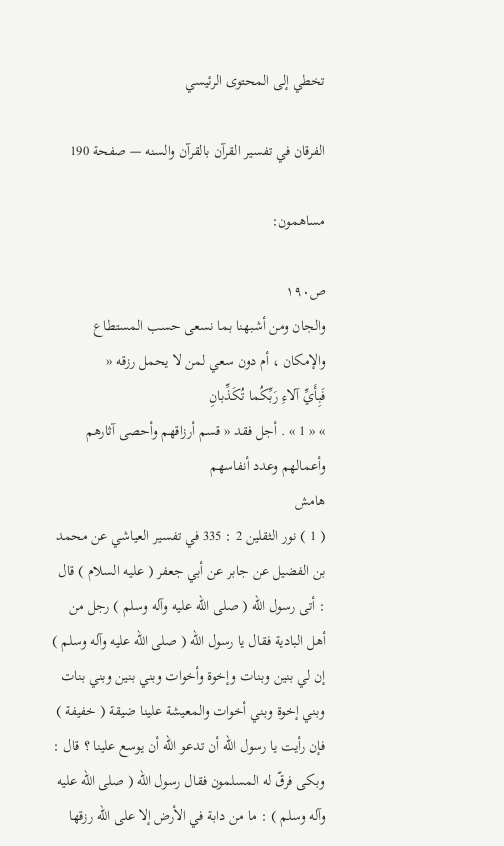تخطي إلى المحتوى الرئيسي

الفرقان في تفسير القرآن بالقرآن والسنه — صفحة 190

مساهمون:

ص١٩٠
والجان ومن أشبهنا بما نسعى حسب المستطاع والإمكان ، أم دون سعي لمن لا يحمل رزقه «
فَبِأَيِّ آلاءِ رَبِّكُما تُكَذِّبانِ
» « 1 » . أجل فقد « قسم أرزاقهم وأحصى آثارهم وأعمالهم وعدد أنفاسهم
هامش
( 1 ) نور الثقلين 2 : 335 في تفسير العياشي عن محمد بن الفضيل عن جابر عن أبي جعفر ( عليه السلام ) قال : أتى رسول اللّه ( صلى اللّه عليه وآله وسلم ) رجل من أهل البادية فقال يا رسول اللّه ( صلى اللّه عليه وآله وسلم ) إن لي بنين وبنات وإخوة وأخوات وبني بنين وبني بنات وبني إخوة وبني أخوات والمعيشة علينا ضيقة ( خفيفة ) فإن رأيت يا رسول اللّه أن تدعو اللّه أن يوسع علينا ؟ قال : وبكى فرقّ له المسلمون فقال رسول اللّه ( صلى اللّه عليه وآله وسلم ) : ما من دابة في الأرض إلا على اللّه رزقها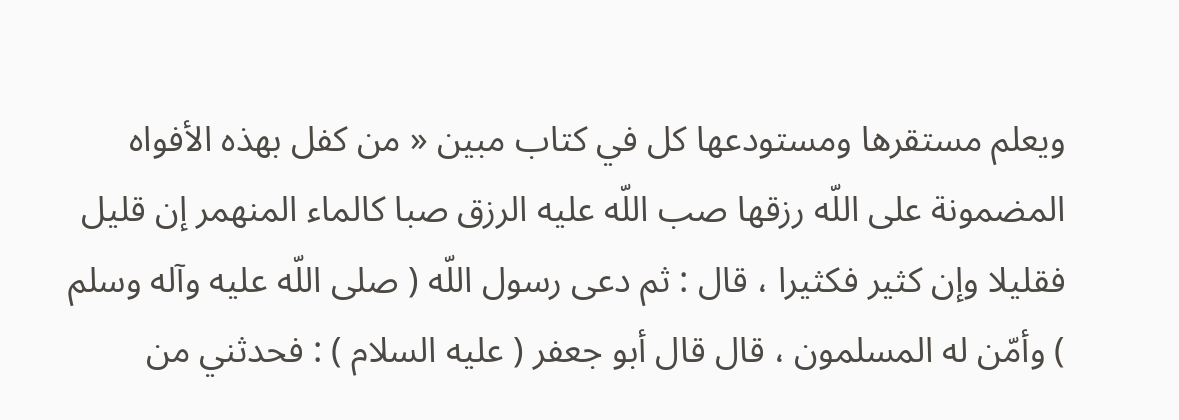ويعلم مستقرها ومستودعها كل في كتاب مبين « من كفل بهذه الأفواه المضمونة على اللّه رزقها صب اللّه عليه الرزق صبا كالماء المنهمر إن قليل فقليلا وإن كثير فكثيرا ، قال : ثم دعى رسول اللّه ( صلى اللّه عليه وآله وسلم ) وأمّن له المسلمون ، قال قال أبو جعفر ( عليه السلام ) : فحدثني من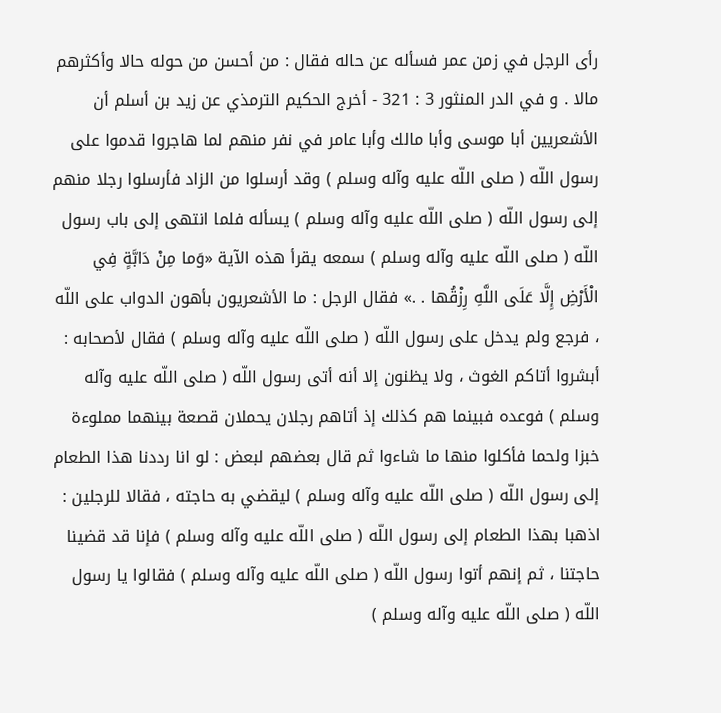رأى الرجل في زمن عمر فسأله عن حاله فقال : من أحسن من حوله حالا وأكثرهم مالا . و في الدر المنثور 3 : 321 - أخرج الحكيم الترمذي عن زيد بن أسلم أن الأشعريين أبا موسى وأبا مالك وأبا عامر في نفر منهم لما هاجروا قدموا على رسول اللّه ( صلى اللّه عليه وآله وسلم ) وقد أرسلوا من الزاد فأرسلوا رجلا منهم إلى رسول اللّه ( صلى اللّه عليه وآله وسلم ) يسأله فلما انتهى إلى باب رسول اللّه ( صلى اللّه عليه وآله وسلم ) سمعه يقرأ هذه الآية «وَما مِنْ دَابَّةٍ فِي الْأَرْضِ إِلَّا عَلَى اللَّهِ رِزْقُها . .» فقال الرجل : ما الأشعريون بأهون الدواب على اللّه ، فرجع ولم يدخل على رسول اللّه ( صلى اللّه عليه وآله وسلم ) فقال لأصحابه : أبشروا أتاكم الغوث ، ولا يظنون إلا أنه أتى رسول اللّه ( صلى اللّه عليه وآله وسلم ) فوعده فبينما هم كذلك إذ أتاهم رجلان يحملان قصعة بينهما مملوءة خبزا ولحما فأكلوا منها ما شاءوا ثم قال بعضهم لبعض : لو انا رددنا هذا الطعام إلى رسول اللّه ( صلى اللّه عليه وآله وسلم ) ليقضي به حاجته ، فقالا للرجلين : اذهبا بهذا الطعام إلى رسول اللّه ( صلى اللّه عليه وآله وسلم ) فإنا قد قضينا حاجتنا ، ثم إنهم أتوا رسول اللّه ( صلى اللّه عليه وآله وسلم ) فقالوا يا رسول اللّه ( صلى اللّه عليه وآله وسلم )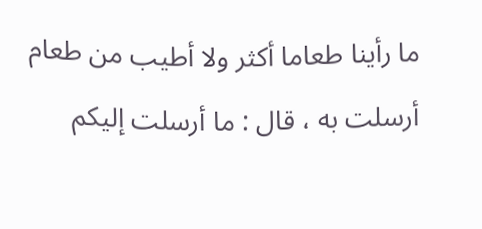ما رأينا طعاما أكثر ولا أطيب من طعام أرسلت به ، قال : ما أرسلت إليكم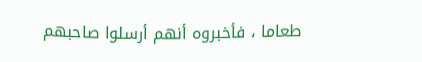طعاما ، فأخبروه أنهم أرسلوا صاحبهم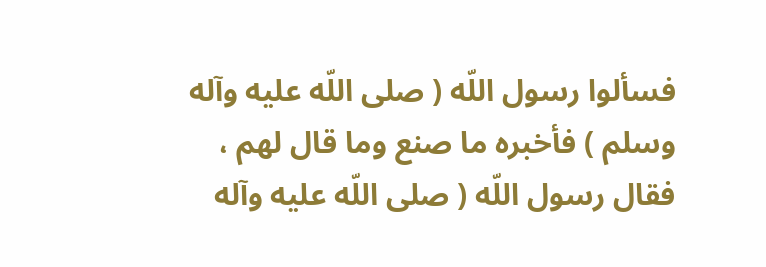فسألوا رسول اللّه ( صلى اللّه عليه وآله وسلم ) فأخبره ما صنع وما قال لهم ، فقال رسول اللّه ( صلى اللّه عليه وآله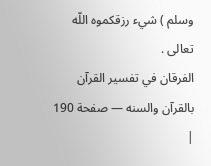وسلم ) شيء رزقكموه اللّه تعالى .
الفرقان في تفسير القرآن بالقرآن والسنه — صفحة 190 |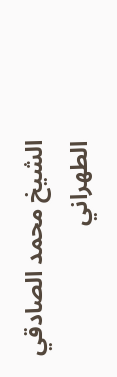الشيخ محمد الصادقي الطهراني